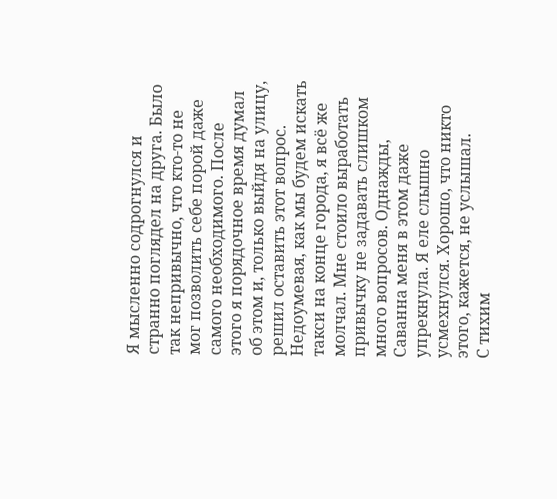Я мысленно содрогнулся и странно поглядел на друга. Было так непривычно, что кто-то не мог позволить себе порой даже самого необходимого. После этого я порядочное время думал об этом и, только выйдя на улицу, решил оставить этот вопрос.
Недоумевая, как мы будем искать такси на конце города, я всё же молчал. Мне стоило выработать привычку не задавать слишком много вопросов. Однажды, Саванна меня в этом даже упрекнула. Я еле слышно усмехнулся. Хорошо, что никто этого, кажется, не услышал.
С тихим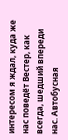интересом я ждал, куда же нас поведёт Вестер, как всегда, шедший впереди нас. Автобусная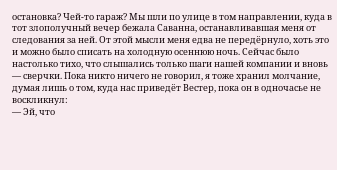остановка? Чей-то гараж? Мы шли по улице в том направлении, куда в тот злополучный вечер бежала Саванна, останавливавшая меня от следования за ней. От этой мысли меня едва не передёрнуло, хоть это и можно было списать на холодную осеннюю ночь. Сейчас было настолько тихо, что слышались только шаги нашей компании и вновь — сверчки. Пока никто ничего не говорил, я тоже хранил молчание, думая лишь о том, куда нас приведёт Вестер, пока он в одночасье не воскликнул:
— Эй, что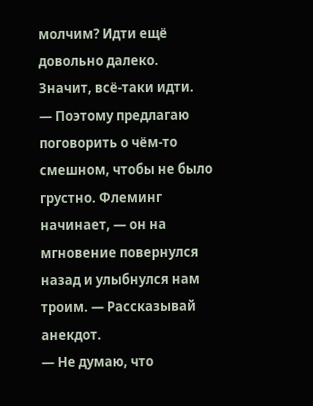молчим? Идти ещё довольно далеко.
Значит, всё-таки идти.
— Поэтому предлагаю поговорить о чём-то смешном, чтобы не было грустно. Флеминг начинает, — он на мгновение повернулся назад и улыбнулся нам троим. — Рассказывай анекдот.
— Не думаю, что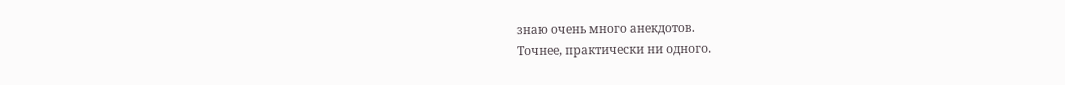знаю очень много анекдотов.
Точнее, практически ни одного.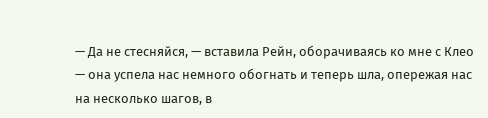— Да не стесняйся, — вставила Рейн, оборачиваясь ко мне с Клео — она успела нас немного обогнать и теперь шла, опережая нас на несколько шагов, в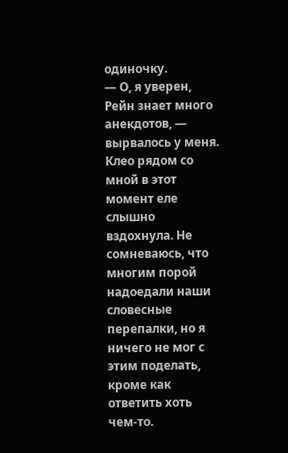одиночку.
— О, я уверен, Рейн знает много анекдотов, — вырвалось у меня. Клео рядом со мной в этот момент еле слышно вздохнула. Не сомневаюсь, что многим порой надоедали наши словесные перепалки, но я ничего не мог с этим поделать, кроме как ответить хоть чем-то.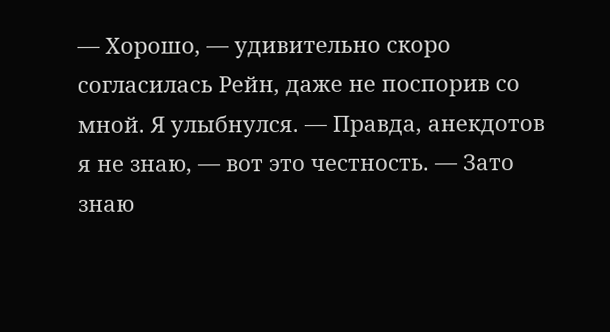— Хорошо, — удивительно скоро согласилась Рейн, даже не поспорив со мной. Я улыбнулся. — Правда, анекдотов я не знаю, — вот это честность. — Зато знаю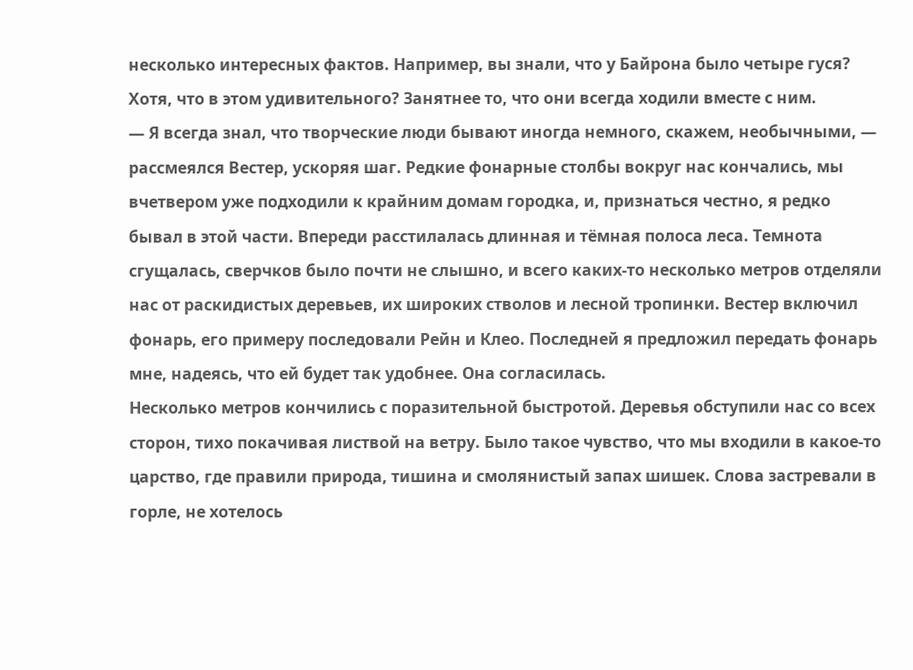несколько интересных фактов. Например, вы знали, что у Байрона было четыре гуся? Хотя, что в этом удивительного? Занятнее то, что они всегда ходили вместе с ним.
— Я всегда знал, что творческие люди бывают иногда немного, скажем, необычными, — рассмеялся Вестер, ускоряя шаг. Редкие фонарные столбы вокруг нас кончались, мы вчетвером уже подходили к крайним домам городка, и, признаться честно, я редко бывал в этой части. Впереди расстилалась длинная и тёмная полоса леса. Темнота сгущалась, сверчков было почти не слышно, и всего каких-то несколько метров отделяли нас от раскидистых деревьев, их широких стволов и лесной тропинки. Вестер включил фонарь, его примеру последовали Рейн и Клео. Последней я предложил передать фонарь мне, надеясь, что ей будет так удобнее. Она согласилась.
Несколько метров кончились с поразительной быстротой. Деревья обступили нас со всех сторон, тихо покачивая листвой на ветру. Было такое чувство, что мы входили в какое-то царство, где правили природа, тишина и смолянистый запах шишек. Слова застревали в горле, не хотелось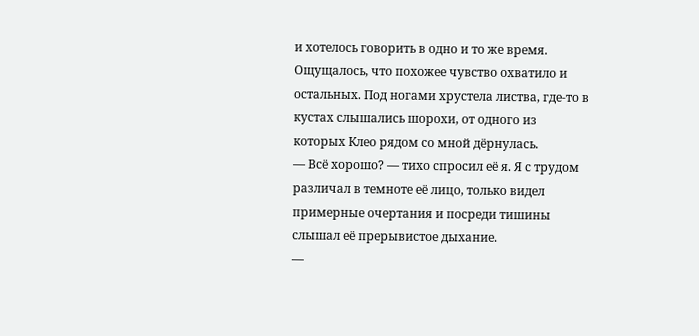и хотелось говорить в одно и то же время. Ощущалось, что похожее чувство охватило и остальных. Под ногами хрустела листва, где-то в кустах слышались шорохи, от одного из которых Клео рядом со мной дёрнулась.
— Всё хорошо? — тихо спросил её я. Я с трудом различал в темноте её лицо, только видел примерные очертания и посреди тишины слышал её прерывистое дыхание.
—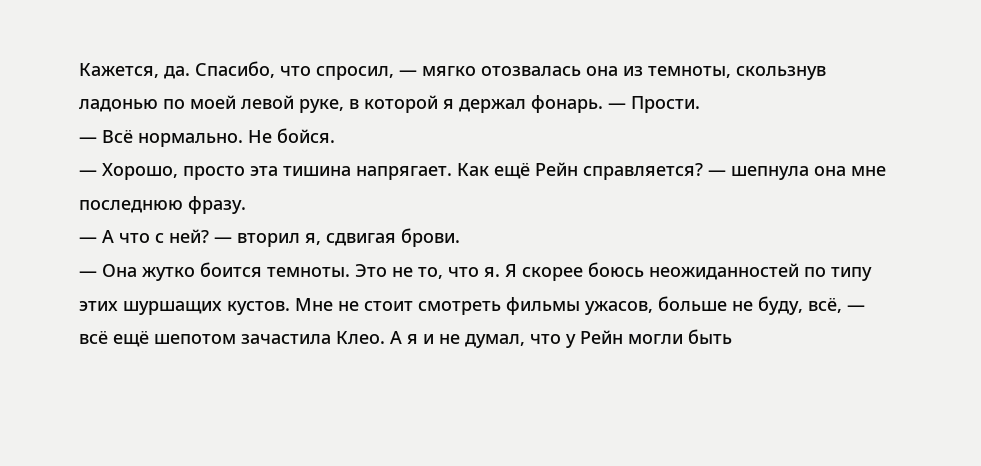Кажется, да. Спасибо, что спросил, — мягко отозвалась она из темноты, скользнув ладонью по моей левой руке, в которой я держал фонарь. — Прости.
— Всё нормально. Не бойся.
— Хорошо, просто эта тишина напрягает. Как ещё Рейн справляется? — шепнула она мне последнюю фразу.
— А что с ней? — вторил я, сдвигая брови.
— Она жутко боится темноты. Это не то, что я. Я скорее боюсь неожиданностей по типу этих шуршащих кустов. Мне не стоит смотреть фильмы ужасов, больше не буду, всё, — всё ещё шепотом зачастила Клео. А я и не думал, что у Рейн могли быть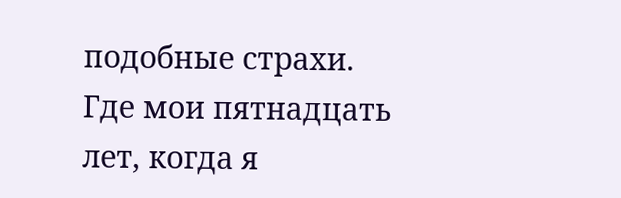подобные страхи. Где мои пятнадцать лет, когда я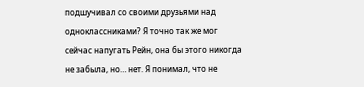подшучивал со своими друзьями над одноклассниками? Я точно так же мог сейчас напугать Рейн, она бы этого никогда не забыла, но… нет. Я понимал, что не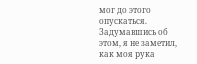мог до этого опускаться. Задумавшись об этом, я не заметил, как моя рука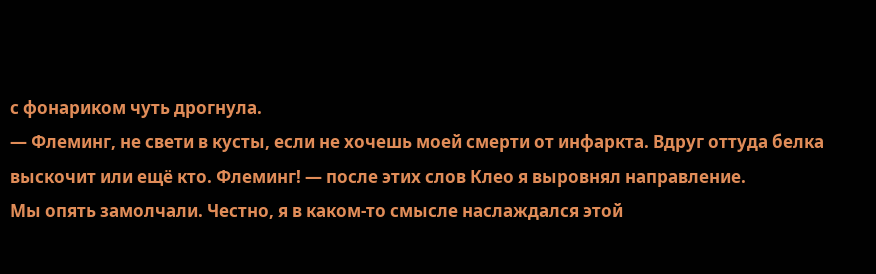с фонариком чуть дрогнула.
— Флеминг, не свети в кусты, если не хочешь моей смерти от инфаркта. Вдруг оттуда белка выскочит или ещё кто. Флеминг! — после этих слов Клео я выровнял направление.
Мы опять замолчали. Честно, я в каком-то смысле наслаждался этой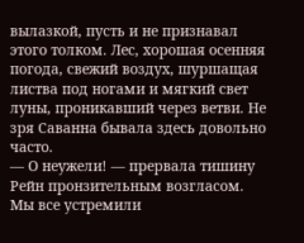вылазкой, пусть и не признавал этого толком. Лес, хорошая осенняя погода, свежий воздух, шуршащая листва под ногами и мягкий свет луны, проникавший через ветви. Не зря Саванна бывала здесь довольно часто.
— О неужели! — прервала тишину Рейн пронзительным возгласом. Мы все устремили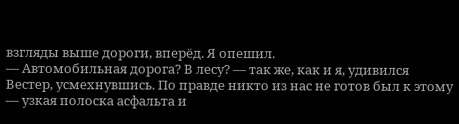взгляды выше дороги, вперёд. Я опешил.
— Автомобильная дорога? В лесу? — так же, как и я, удивился Вестер, усмехнувшись. По правде никто из нас не готов был к этому — узкая полоска асфальта и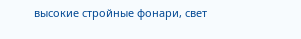высокие стройные фонари, свет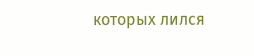которых лился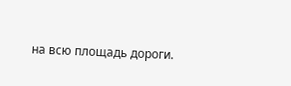на всю площадь дороги.